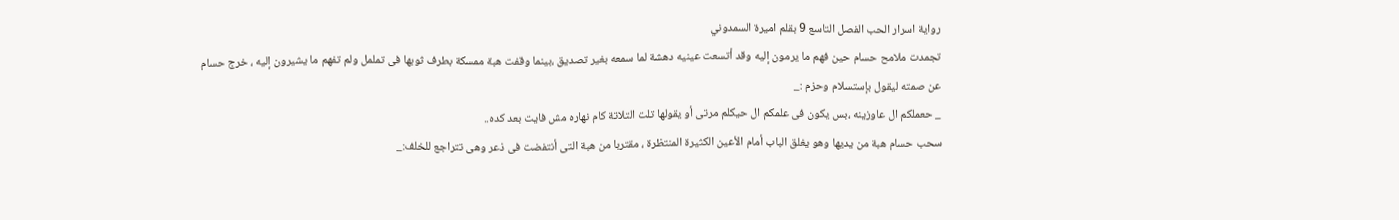رواية اسرار الحب الفصل التاسع 9 بقلم اميرة السمدوني
تجمدت ملامح حسام حين فهم ما يرمون إليه وقد أتسعت عينيه دهشة لما سمعه بغير تصديق ،بينما وقفت هبة ممسكة بطرف ثوبها فى تململ ولم تفهم ما يشيرون إليه ، خرج حسام عن صمته ليقول بإستسلام وحزم :_
_ حعملكم ال عاوزينه ،بس يكون فى علمكم ال حيكلم مرتى أو يقولها تلت التلاتة كام نهاره مش فايت بعد كده..
سحب حسام هبة من يديها وهو يغلق الباب أمام الأعين الكثيرة المنتظرة ، مقتربا من هبة التى أنتفضت فى ذعر وهى تتراجع للخلف:_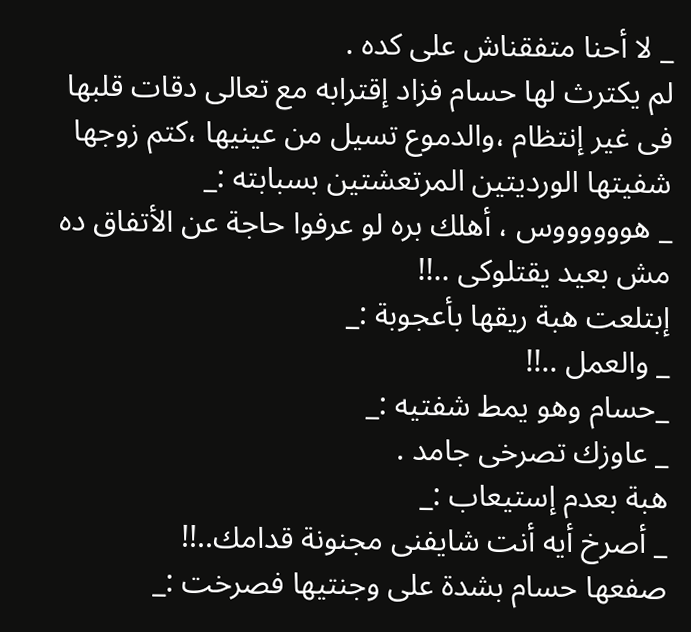_ لا أحنا متفقناش على كده .
لم يكترث لها حسام فزاد إقترابه مع تعالى دقات قلبها فى غير إنتظام ،والدموع تسيل من عينيها ،كتم زوجها شفيتها الورديتين المرتعشتين بسبابته :_
_ هووووووس ، أهلك بره لو عرفوا حاجة عن الأتفاق ده مش بعيد يقتلوكى ..!!
إبتلعت هبة ريقها بأعجوبة :_
_ والعمل ..!!
_حسام وهو يمط شفتيه :_
_ عاوزك تصرخى جامد .
هبة بعدم إستيعاب :_
_ أصرخ أيه أنت شايفنى مجنونة قدامك..!!
صفعها حسام بشدة على وجنتيها فصرخت :_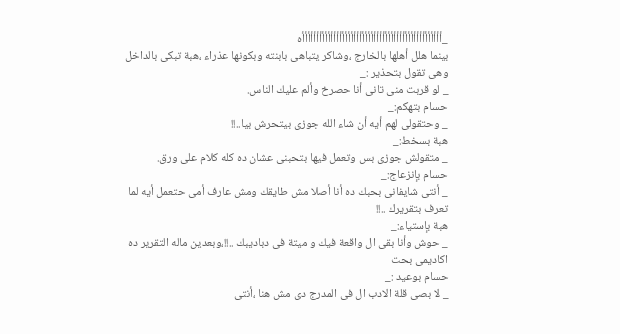_أأأأأأأأأأأأأأأأأأأأأأأأأأأأأأأأأأأأأأأأأأأأأأأأأه
بينما هلل أهلها بالخارج ،وشاكر يتباهى بابنته وبكونها عذراء ،هبة تبكى بالداخل وهى تقول بتحذير :_
_ لو قربت منى تانى أنا حصرخ وألم عليك الناس.
حسام بتهكم:_
_ وحتقولى لهم أيه أن شاء الله جوزى بيتحرش بيا..!!
هبة بسخط:_
_ متقولش جوزى بس وتعمل فيها بتحبنى عشان ده كله كلام على ورق.
حسام بإنزعاج:_
_ أنتى شايفانى بحبك ده أنا أصلا مش طايقك ومش عارف أمى حتعمل أيه لما تعرف بتقريرك ..!!
هبة بإستياء:_
_ حوش وأنا بقى ال واقعة فيك و ميتة فى دباديبك ..!!،وبعدين ماله التقرير ده اكاديمى بحت
حسام بوعيد :_
_ لا بصى قلة الادب ال فى المدرج دى مش هنا ،أنتى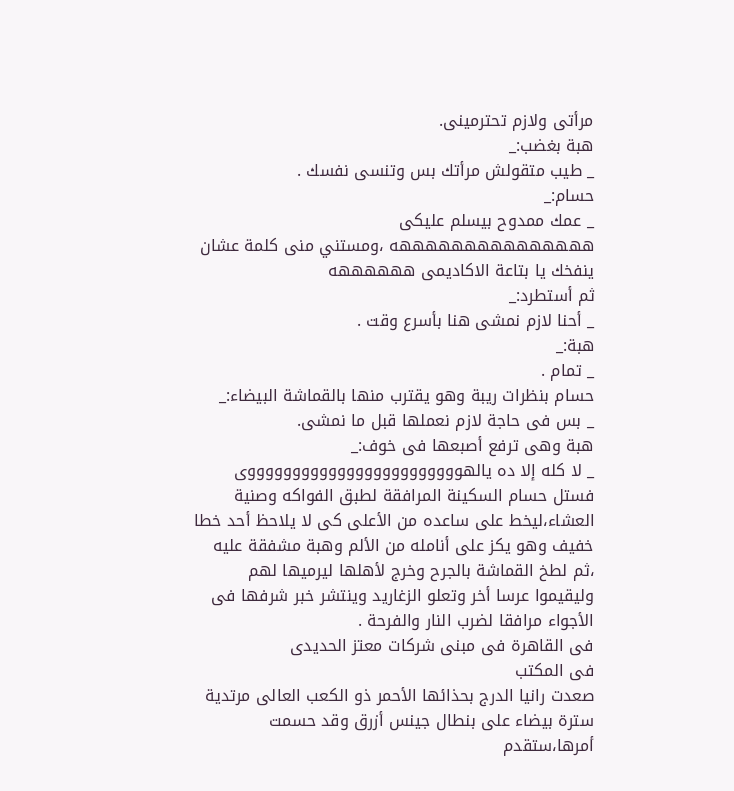مرأتى ولازم تحترمينى.
هبة بغضب:_
_ طيب متقولش مرأتك بس وتنسى نفسك .
حسام:_
_ عمك ممدوح بيسلم عليكى هههههههههههههههه ،ومستني منى كلمة عشان ينفخك يا بتاعة الاكاديمى ههههههه
ثم أستطرد:_
_ أحنا لازم نمشى هنا بأسرع وقت .
هبة:_
_ تمام .
حسام بنظرات ريبة وهو يقترب منها بالقماشة البيضاء:_
_ بس فى حاجة لازم نعملها قبل ما نمشى.
هبة وهى ترفع أصبعها فى خوف:_
_ لا كله إلا ده يالهووووووووووووووووووووووووى
فستل حسام السكينة المرافقة لطبق الفواكه وصنية العشاء،ليخط على ساعده من الأعلى كى لا يلاحظ أحد خطا خفيف وهو يكز على أنامله من الألم وهبة مشفقة عليه ،ثم لطخ القماشة بالجرح وخرج لأهلها ليرميها لهم وليقيموا عرسا أخر وتعلو الزغاريد وينتشر خبر شرفها فى الأجواء مرافقا لضرب النار والفرحة .
فى القاهرة فى مبنى شركات معتز الحديدى
فى المكتب
صعدت رانيا الدرج بحذائها الأحمر ذو الكعب العالى مرتدية سترة بيضاء على بنطال جينس أزرق وقد حسمت أمرها،ستقدم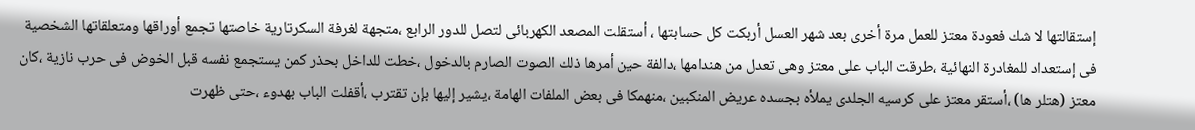إستقالتها لا شك فعودة معتز للعمل مرة أخرى بعد شهر العسل أربكت كل حسابتها ، أستقلت المصعد الكهربائى لتصل للدور الرابع ،متجهة لغرفة السكرتارية خاصتها تجمع أوراقها ومتعلقاتها الشخصية فى إستعداد للمغادرة النهائية ،طرقت الباب على معتز وهى تعدل من هندامها ،دالفة حين أمرها ذلك الصوت الصارم بالدخول ،خطت للداخل بحذر كمن يستجمع نفسه قبل الخوض فى حرب نازية ،كان معتز (هتلر ها) ،أستقر معتز على كرسيه الجلدى يملأه بجسده عريض المنكبين ،منهمكا فى بعض الملفات الهامة ،يشير إليها بإن تقترب ،أقفلت الباب بهدوء ،حتى ظهرت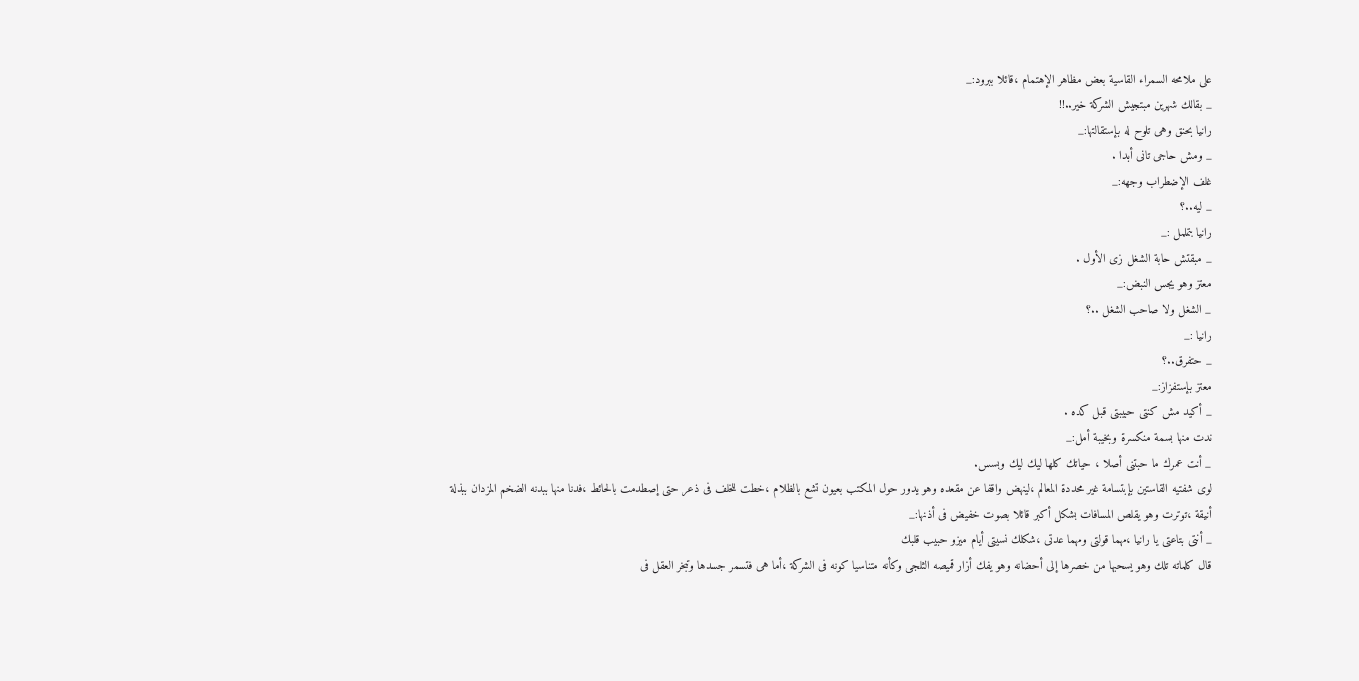على ملامحه السمراء القاسية بعض مظاهر الإهتمام ،قائلا ببرود:_
_ بقالك شهرين مبتجيش الشركة خير..!!
رانيا بحنق وهى تلوح له بإستقالتها:_
_ ومش حاجى تانى أبدا .
غلف الإضطراب وجهه:_
_ ليه..؟
رانيا بتململ :_
_ مبقتش حابة الشغل زى الأول .
معتز وهو يجس النبض:_
_ الشغل ولا صاحب الشغل ..؟
رانيا :_
_ حتفرق..؟
معتز بإستفزاز:_
_ أكيد مش كنتى حبيبتى قبل كده .
ندت منها بسمة منكسرة وبخيبة أمل:_
_ أنت عمرك ما حبتنى أصلا ، حياتك كلها ليك ليك وبسس.
لوى شفتيه القاستين بإبتسامة غير محددة المعالم ،لينهض واقفا عن مقعده وهو يدور حول المكتب بعيون تشع بالظلام ،خطت للخلف فى ذعر حتى إصطدمت بالحائط ،فدنا منها ببدنه الضخم المزدان ببذلة أنيقة ،توترت وهو يقلص المسافات بشكل أكبر قائلا بصوت خفيض فى أذنها:_
_ أنتى بتاعتى يا رانيا ،مهما قولتى ومهما عدتى ،شكلك نسيتى أيام ميزو حبيب قلبك
قال كلماته تلك وهو يسحبها من خصرها إلى أحضانه وهو يفك أزار قميصه الثلجى وكأنه متناسيا كونه فى الشركة ،أما هى فتسمر جسدها وتبخر العقل فى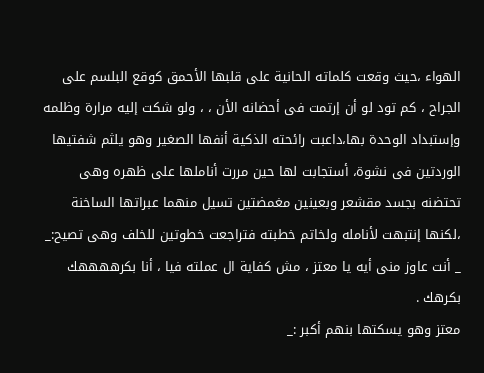الهواء ،حيث وقعت كلماته الحانية على قلبها الأحمق كوقع البلسم على الجراح ، كم تود لو أن إرتمت فى أحضانه الأن ، ، ولو شكت إليه مرارة وظلمه وإستبداد الوحدة بها،داعبت رائحته الذكية أنفها الصغير وهو يلثم شفتيها الوردتين فى نشوة، أستجابت لها حين مررت أناملها على ظهره وهى تحتضنه بجسد مقشعر وبعينين مغمضتين تسيل منهما عبراتها الساخنة ،لكنها إنتبهت لأنامله ولخاتم خطبته فتراجعت خطوتين للخلف وهى تصيح:_
_ أنت عاوز منى أيه يا معتز ، مش كفاية ال عملته فيا ، أنا بكرههههك بكرهك .
معتز وهو يسكتها بنهم أكبر :_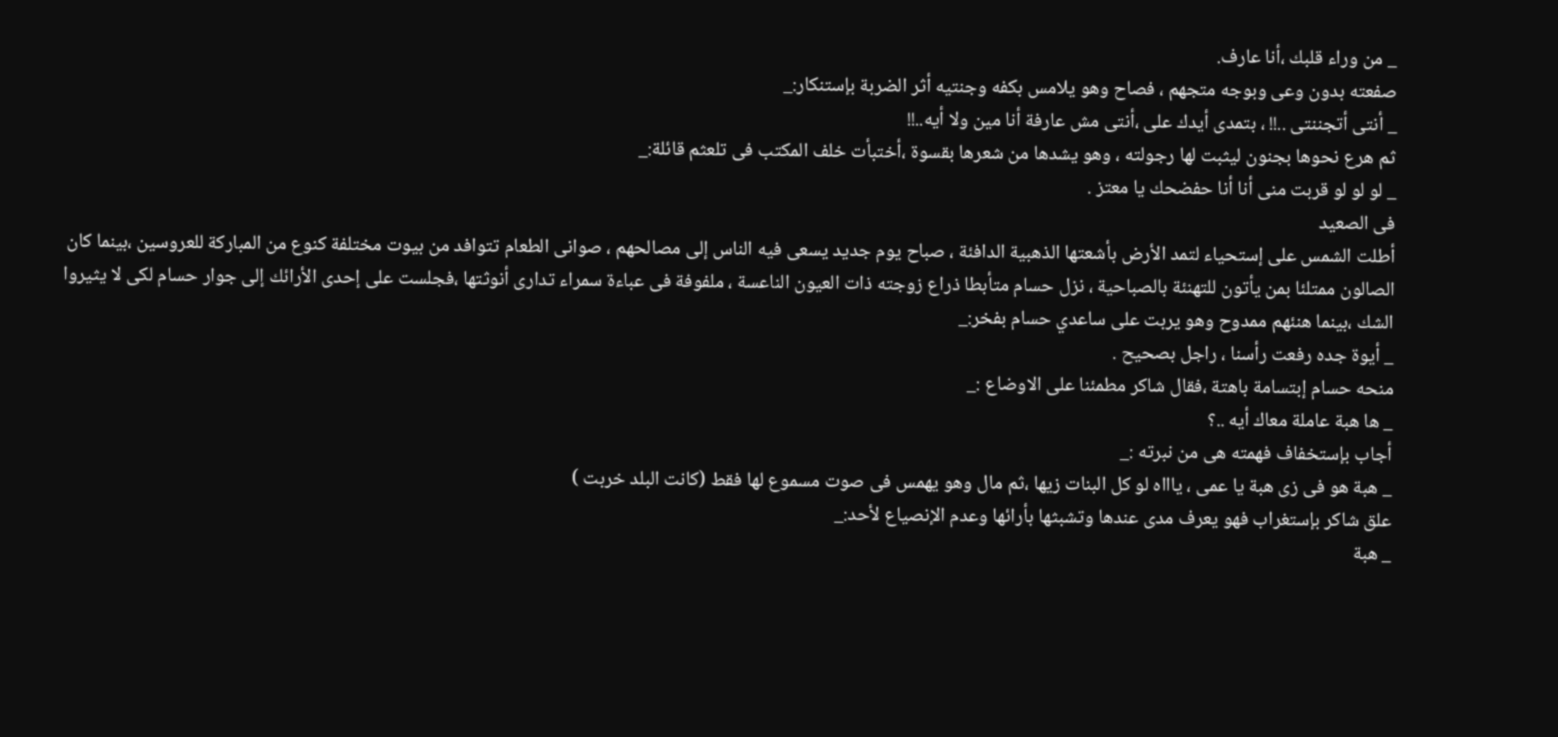_ من وراء قلبك ،أنا عارف.
صفعته بدون وعى وبوجه متجهم ، فصاح وهو يلامس بكفه وجنتيه أثر الضربة بإستنكار:_
_ أنتى أتجننتى ..!! ، بتمدى أيدك على ،أنتى مش عارفة أنا مين ولا أيه..!!
ثم هرع نحوها بجنون ليثبت لها رجولته ، وهو يشدها من شعرها بقسوة ،أختبأت خلف المكتب فى تلعثم قائلة:_
_ لو لو لو قربت منى أنا أنا حفضحك يا معتز .
فى الصعيد
أطلت الشمس على إستحياء لتمد الأرض بأشعتها الذهبية الدافئة ، صباح يوم جديد يسعى فيه الناس إلى مصالحهم ، صوانى الطعام تتوافد من بيوت مختلفة كنوع من المباركة للعروسين ،بينما كان الصالون ممتلئا بمن يأتون للتهنئة بالصباحية ، نزل حسام متأبطا ذراع زوجته ذات العيون الناعسة ، ملفوفة فى عباءة سمراء تدارى أنوثتها ،فجلست على إحدى الأرائك إلى جوار حسام لكى لا يثيروا الشك ،بينما هنئهم ممدوح وهو يربت على ساعدي حسام بفخر:_
_ أيوة جده رفعت رأسنا ، راجل بصحيح .
منحه حسام إبتسامة باهتة ،فقال شاكر مطمئنا على الاوضاع :_
_ ها هبة عاملة معاك أيه ..؟
أجاب بإستخفاف فهمته هى من نبرته :_
_ هبة هو فى زى هبة يا عمى ، ياااه لو كل البنات زيها ،ثم مال وهو يهمس فى صوت مسموع لها فقط (كانت البلد خربت )
علق شاكر بإستغراب فهو يعرف مدى عندها وتشبثها بأرائها وعدم الإنصياع لأحد:_
_ هبة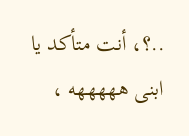..؟، أنت متأكد يا ابنى هههههه ،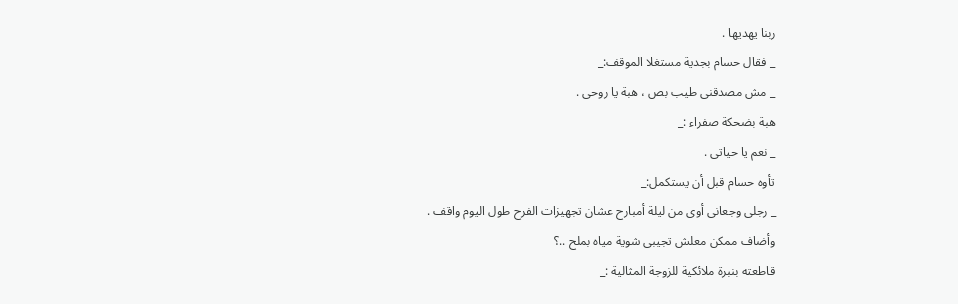ربنا يهديها .
_ فقال حسام بجدية مستغلا الموقف:_
_ مش مصدقنى طيب بص ، هبة يا روحى .
هبة بضحكة صفراء :_
_ نعم يا حياتى .
تأوه حسام قبل أن يستكمل:_
_ رجلى وجعانى أوى من ليلة أمبارح عشان تجهيزات الفرح طول اليوم واقف .
وأضاف ممكن معلش تجيبى شوية مياه بملح ..؟
قاطعته بنبرة ملائكية للزوجة المثالية :_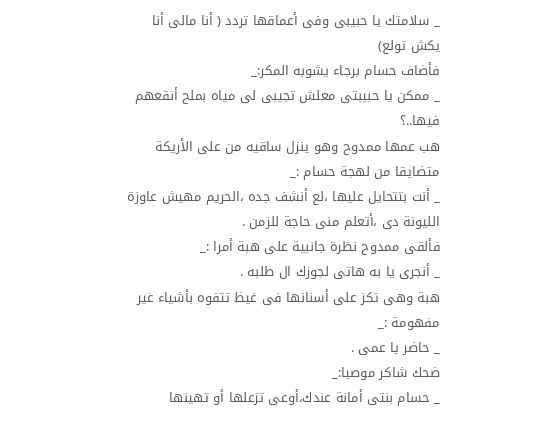_ سلامتك يا حبيبى وفى أعماقها تردد ( أنا مالى أنا يكش تولع)
فأضاف حسام برجاء يشوبه المكر:_
_ ممكن يا حبيبتى معلش تجيبى لى مياه بملح أنقعهم فيها..؟
هب عمها ممدوح وهو ينزل ساقيه من على الأريكة متضايقا من لهجة حسام :_
_ أنت بتتحايل عليها ،لع أنشف جده ،الحريم مهيش عاوزة الليونة دى ،أتعلم منى حاجة للزمن .
فألقى ممدوح نظرة جانبية على هبة أمرا :_
_ أنجرى يا به هاتى لجوزك ال طلبه .
هبة وهى تكز على أسنانها فى غيظ تتفوه بأشياء غير مفهومة :_
_ حاضر يا عمى .
ضحك شاكر موصيا:_
_ حسام بنتى أمانة عندك،أوعى تزعلها أو تهينها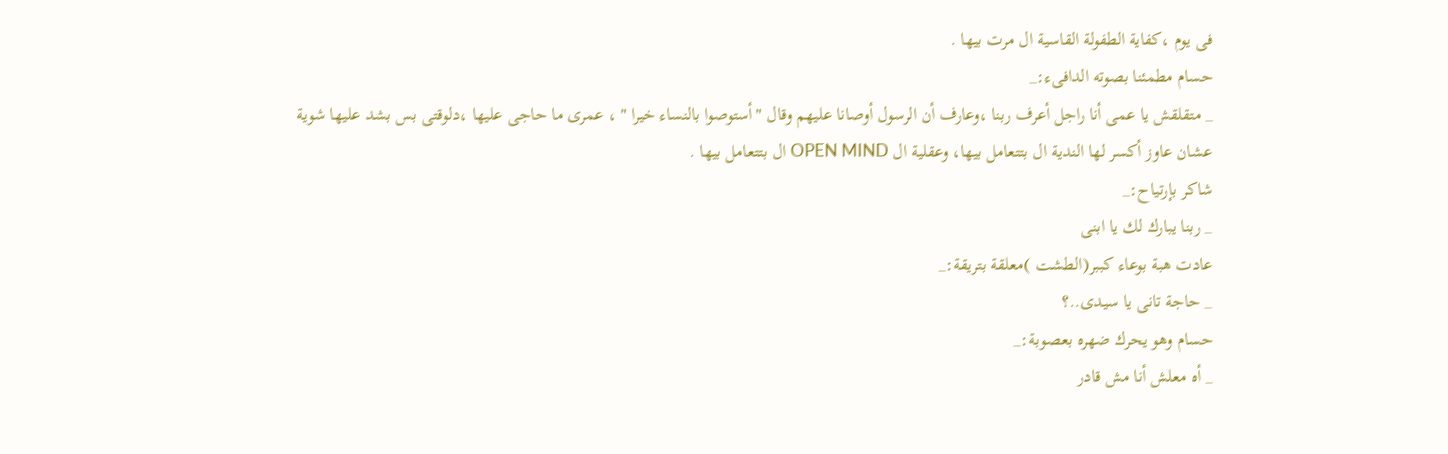فى يوم ،كفاية الطفولة القاسية ال مرت بيها .
حسام مطمئنا بصوته الدافىء:_
_ متقلقش يا عمى أنا راجل أعرف ربنا ،وعارف أن الرسول أوصانا عليهم وقال "أستوصوا بالنساء خيرا " ، عمرى ما حاجى عليها ،دلوقتى بس بشد عليها شوية عشان عاوز أكسر لها الندية ال بتتعامل بيها، وعقلية ال OPEN MIND ال بتتعامل بيها .
شاكر بإرتياح:_
_ ربنا يبارك لك يا ابنى
عادت هبة بوعاء كببر(الطشت )معلقة بتريقة:_
_ حاجة تانى يا سيدى..؟
حسام وهو يحرك ضهره بعصوبة:_
_ أه معلش أنا مش قادر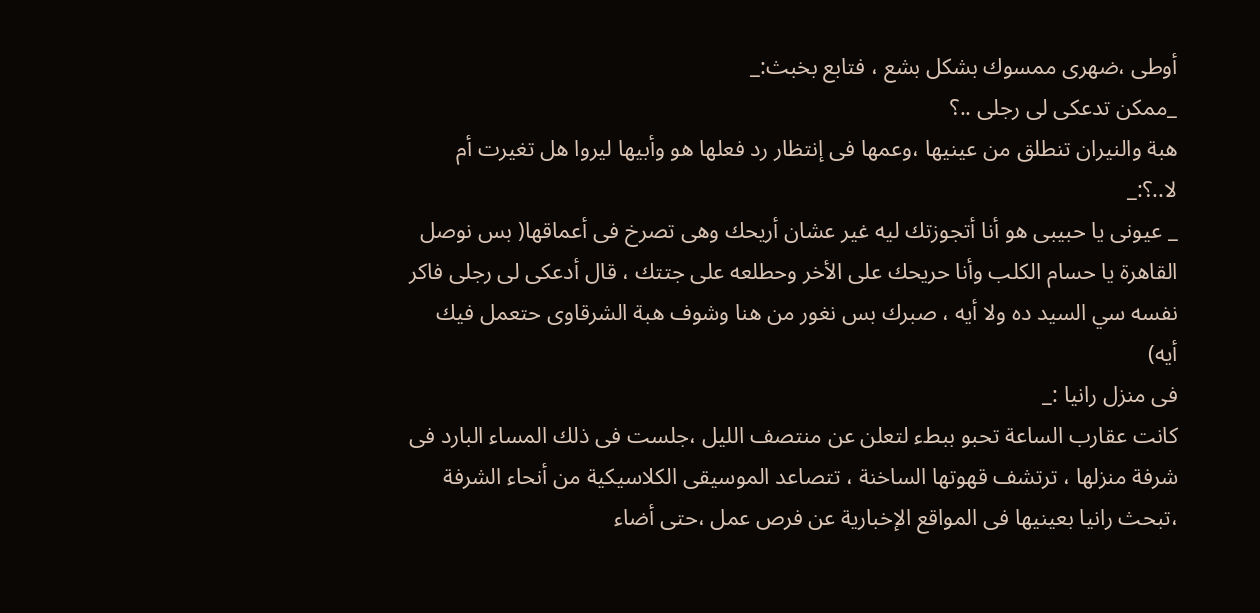أوطى ،ضهرى ممسوك بشكل بشع ، فتابع بخبث:_
_ممكن تدعكى لى رجلى ..؟
هبة والنيران تنطلق من عينيها ،وعمها فى إنتظار رد فعلها هو وأبيها ليروا هل تغيرت أم لا..؟:_
_ عيونى يا حبيبى هو أنا أتجوزتك ليه غير عشان أريحك وهى تصرخ فى أعماقها( بس نوصل القاهرة يا حسام الكلب وأنا حريحك على الأخر وحطلعه على جتتك ، قال أدعكى لى رجلى فاكر نفسه سي السيد ده ولا أيه ، صبرك بس نغور من هنا وشوف هبة الشرقاوى حتعمل فيك أيه)
فى منزل رانيا :_
كانت عقارب الساعة تحبو ببطء لتعلن عن منتصف الليل ،جلست فى ذلك المساء البارد فى شرفة منزلها ، ترتشف قهوتها الساخنة ، تتصاعد الموسيقى الكلاسيكية من أنحاء الشرفة ،تبحث رانيا بعينيها فى المواقع الإخبارية عن فرص عمل ،حتى أضاء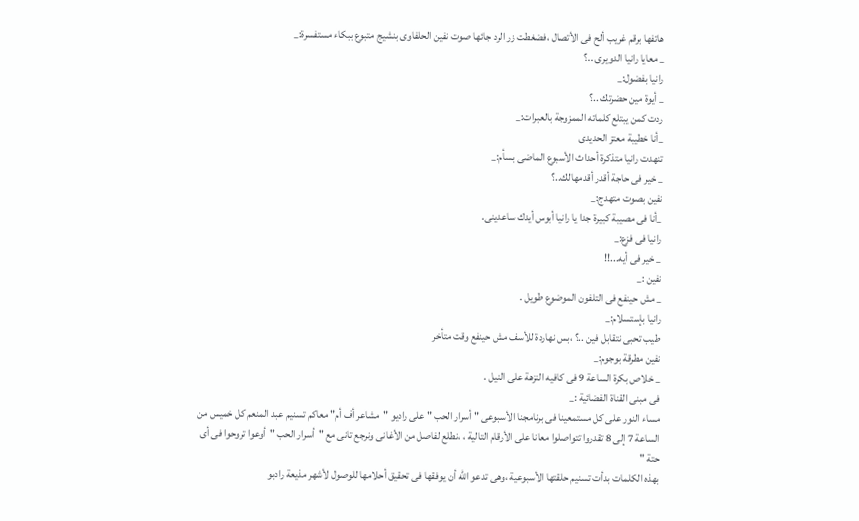هاتفها برقم غريب ألح فى الأتصال ،فضغطت زر الرد جائها صوت نفين الحلفاوى بنشيج متبوع ببكاء مستفسرة:_
_ معايا رانيا الدويرى ..؟
رانيا بفضول:_
_ أيوة مين حضرتك ..؟
ردت كمن يبتلع كلماته الممزوجة بالعبرات:_
_أنا خطيبة معتز الحديدى
تنهدت رانيا متذكرة أحداث الأسبوع الماضى بسأم:_
_ خير فى حاجة أقدر أقدمهالك..؟
نفين بصوت متهدج:_
_أنا فى مصيبة كبيرة جدا يا رانيا أبوس أيدك ساعدينى.
رانيا فى فزع:_
_ خير فى أيه...!!
نفين :_
_ مش حينفع فى التلفون الموضوع طويل .
رانيا بإستسلام:_
طيب تحبى نتقابل فين ..؟ ،بس نهاردة للأسف مش حينفع وقت متأخر
نفين مطرقة بوجوم:_
_ خلاص بكرة الساعة 9 فى كافيه النزهة على النيل .
فى مبنى القناة الفضائية :_
مساء النور على كل مستمعينا فى برنامجنا الأسبوعى " أسرار الحب " على راديو "مشاعر أف أم" معاكم تسنيم عبد المنعم كل خميس من الساعة 7 إلى 8 تقدروا تتواصلوا معانا على الأرقام التالية ، ،نطلع لفاصل من الأغانى ونرجع تانى مع "أسرار الحب "أوعوا تروحوا فى أى حتة "
بهذه الكلمات بدأت تسنيم حلقتها الأسبوعية ،وهى تدعو الله أن يوفقها فى تحقيق أحلامها للوصول لأشهر مذيعة رادبو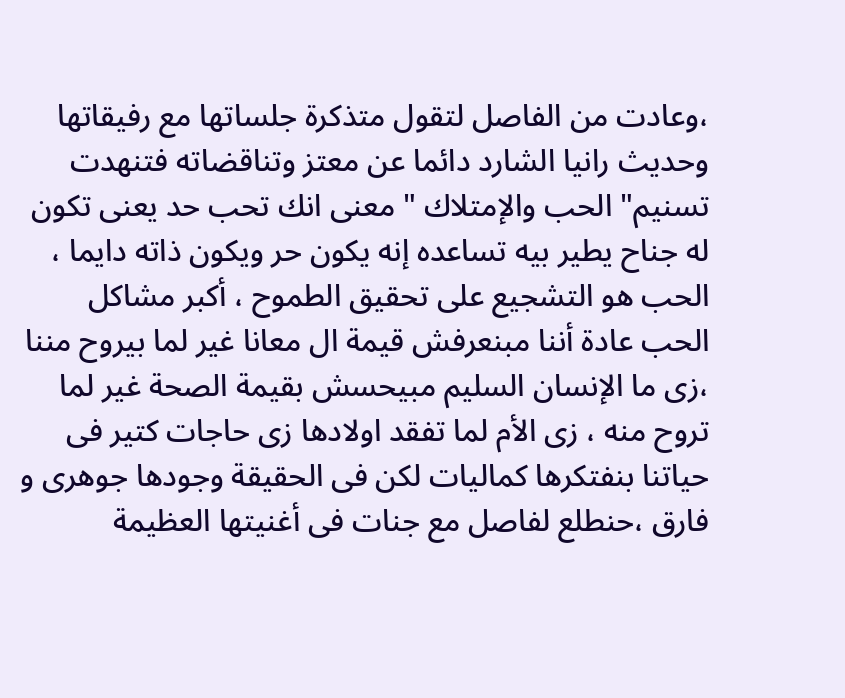،وعادت من الفاصل لتقول متذكرة جلساتها مع رفيقاتها وحديث رانيا الشارد دائما عن معتز وتناقضاته فتنهدت تسنيم" الحب والإمتلاك " معنى انك تحب حد يعنى تكون له جناح يطير بيه تساعده إنه يكون حر ويكون ذاته دايما ، الحب هو التشجيع على تحقيق الطموح ، أكبر مشاكل الحب عادة أننا مبنعرفش قيمة ال معانا غير لما بيروح مننا ،زى ما الإنسان السليم مبيحسش بقيمة الصحة غير لما تروح منه ، زى الأم لما تفقد اولادها زى حاجات كتير فى حياتنا بنفتكرها كماليات لكن فى الحقيقة وجودها جوهرى و فارق ،حنطلع لفاصل مع جنات فى أغنيتها العظيمة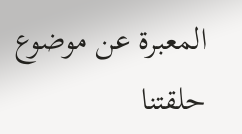المعبرة عن موضوع حلقتنا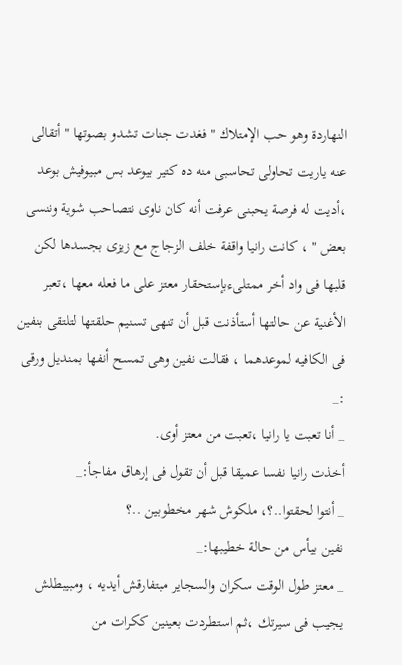النهاردة وهو حب الإمتلاك " فغدت جنات تشدو بصوتها " أتقالى عنه ياريت تحاولى تحاسبى منه ده كتير بيوعد بس مبيوفيش بوعد ،أديت له فرصة يحبنى عرفت أنه كان ناوى نتصاحب شوية وننسى بعض " ، كانت رانيا واقفة خلف الزجاج مع زيزى بجسدها لكن قلبها فى واد أخر ممتلىءبإستحقار معتز على ما فعله معها ،تعبر الأغنية عن حالتها أستأذنت قبل أن تنهى تسنيم حلقتها لتلتقى بنفين فى الكافيه لموعدهما ، فقالت نفين وهى تمسح أنفها بمنديل ورقى :_
_ أنا تعبت يا رانيا ،تعبت من معتز أوى.
أخذت رانيا نفسا عميقا قبل أن تقول فى إرهاق مفاجأ:_
_ أنتوا لحقتوا..؟، ملكوش شهر مخطوبين ..؟
نفين بيأس من حالة خطيبها:_
_ معتز طول الوقت سكران والسجاير مبتفارقش أيديه ، ومبيبطلش يجيب فى سيرتك ،ثم استطردت بعينين ككرات من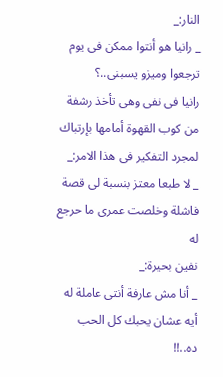النار:_
_ رانيا هو أنتوا ممكن فى يوم ترجعوا وميزو يسبنى..؟
رانيا فى نفى وهى تأخذ رشفة من كوب القهوة أمامها بإرتباك لمجرد التفكير فى هذا الامر:_
_ لا طبعا معتز بنسبة لى قصة فاشلة وخلصت عمرى ما حرجع له
نفين بحيرة:_
_ أنا مش عارفة أنتى عاملة له أيه عشان يحبك كل الحب ده..!!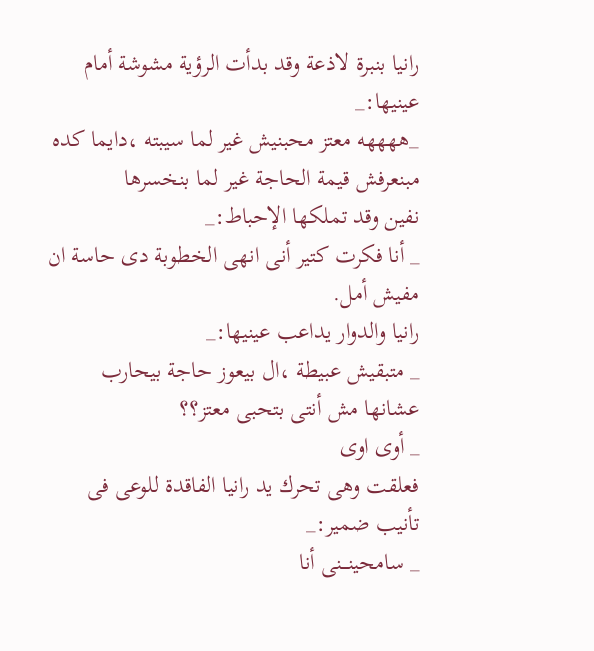رانيا بنبرة لاذعة وقد بدأت الرؤية مشوشة أمام عينيها:_
_ههههه معتز محبنيش غير لما سيبته ،دايما كده مبنعرفش قيمة الحاجة غير لما بنخسرها
نفين وقد تملكها الإحباط:_
_ أنا فكرت كتير أنى انهى الخطوبة دى حاسة ان مفيش أمل.
رانيا والدوار يداعب عينيها:_
_ متبقيش عبيطة ،ال بيعوز حاجة بيحارب عشانها مش أنتى بتحبى معتز؟؟
_ أوى اوى
فعلقت وهى تحرك يد رانيا الفاقدة للوعى فى تأنيب ضمير:_
_ سامحينـــنى أنا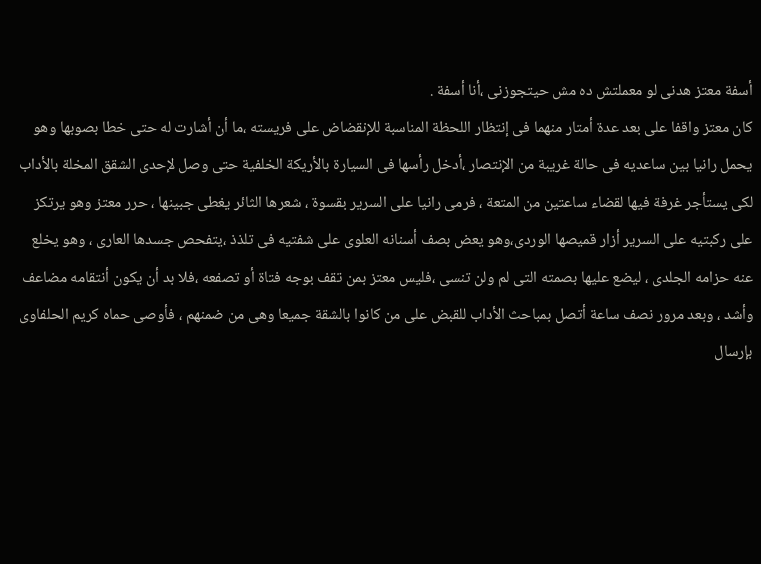أسفة معتز هدنى لو معملتش ده مش حيتجوزنى ،أنا أسفة .
كان معتز واقفا على بعد عدة أمتار منهما فى إنتظار اللحظة المناسبة للإنقضاض على فريسته ،ما أن أشارت له حتى خطا بصوبها وهو يحمل رانيا بين ساعديه فى حالة غريبة من الإنتصار ،أدخل رأسها فى السيارة بالأريكة الخلفية حتى وصل لإحدى الشقق المخلة بالأداب لكى يستأجر غرفة فيها لقضاء ساعتين من المتعة ، فرمى رانيا على السرير بقسوة ، شعرها الثائر يغطى جبينها ، حرر معتز وهو يرتكز على ركبتيه على السرير أزار قميصها الوردى،وهو يعض بصف أسنانه العلوى على شفتيه فى تلذذ ،يتفحص جسدها العارى ، وهو يخلع عنه حزامه الجلدى ، ليضع عليها بصمته التى لم ولن تنسى ،فليس معتز بمن تقف بوجه فتاة أو تصفعه ،فلا بد أن يكون أنتقامه مضاعف وأشد ، وبعد مرور نصف ساعة أتصل بمباحث الأداب للقبض على من كانوا بالشقة جميعا وهى من ضمنهم ، فأوصى حماه كريم الحلفاوى بإرسال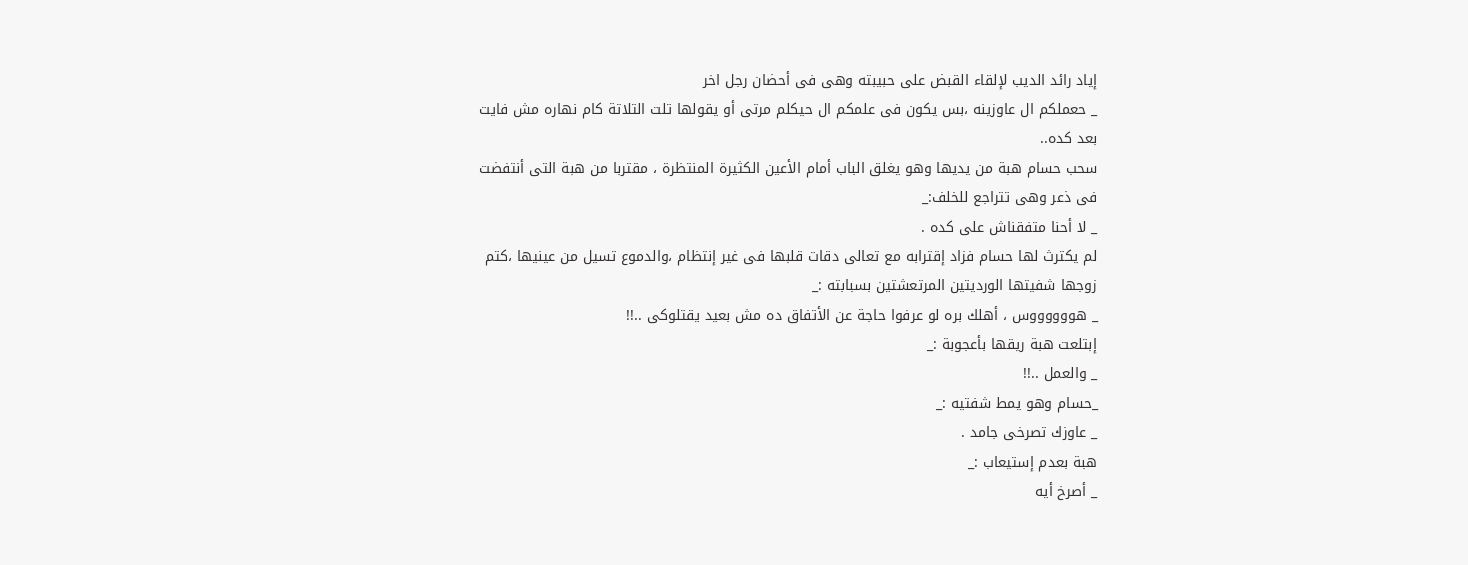إياد رائد الديب لإلقاء القبض على حبيبته وهى فى أحضان رجل اخر
_ حعملكم ال عاوزينه ،بس يكون فى علمكم ال حيكلم مرتى أو يقولها تلت التلاتة كام نهاره مش فايت بعد كده..
سحب حسام هبة من يديها وهو يغلق الباب أمام الأعين الكثيرة المنتظرة ، مقتربا من هبة التى أنتفضت فى ذعر وهى تتراجع للخلف:_
_ لا أحنا متفقناش على كده .
لم يكترث لها حسام فزاد إقترابه مع تعالى دقات قلبها فى غير إنتظام ،والدموع تسيل من عينيها ،كتم زوجها شفيتها الورديتين المرتعشتين بسبابته :_
_ هووووووس ، أهلك بره لو عرفوا حاجة عن الأتفاق ده مش بعيد يقتلوكى ..!!
إبتلعت هبة ريقها بأعجوبة :_
_ والعمل ..!!
_حسام وهو يمط شفتيه :_
_ عاوزك تصرخى جامد .
هبة بعدم إستيعاب :_
_ أصرخ أيه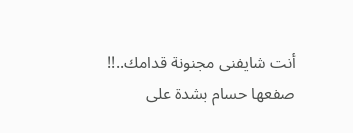أنت شايفنى مجنونة قدامك..!!
صفعها حسام بشدة على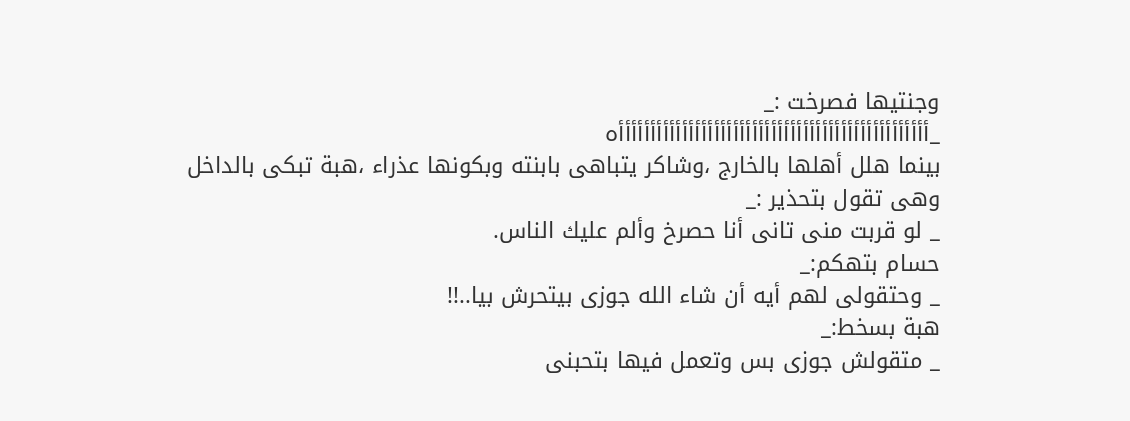وجنتيها فصرخت :_
_أأأأأأأأأأأأأأأأأأأأأأأأأأأأأأأأأأأأأأأأأأأأأأأأأه
بينما هلل أهلها بالخارج ،وشاكر يتباهى بابنته وبكونها عذراء ،هبة تبكى بالداخل وهى تقول بتحذير :_
_ لو قربت منى تانى أنا حصرخ وألم عليك الناس.
حسام بتهكم:_
_ وحتقولى لهم أيه أن شاء الله جوزى بيتحرش بيا..!!
هبة بسخط:_
_ متقولش جوزى بس وتعمل فيها بتحبنى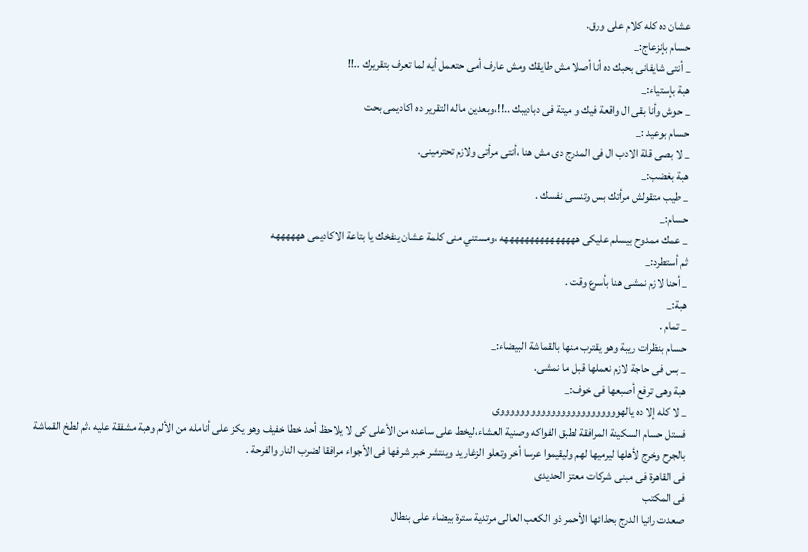عشان ده كله كلام على ورق.
حسام بإنزعاج:_
_ أنتى شايفانى بحبك ده أنا أصلا مش طايقك ومش عارف أمى حتعمل أيه لما تعرف بتقريرك ..!!
هبة بإستياء:_
_ حوش وأنا بقى ال واقعة فيك و ميتة فى دباديبك ..!!،وبعدين ماله التقرير ده اكاديمى بحت
حسام بوعيد :_
_ لا بصى قلة الادب ال فى المدرج دى مش هنا ،أنتى مرأتى ولازم تحترمينى.
هبة بغضب:_
_ طيب متقولش مرأتك بس وتنسى نفسك .
حسام:_
_ عمك ممدوح بيسلم عليكى هههههههههههههههه ،ومستني منى كلمة عشان ينفخك يا بتاعة الاكاديمى ههههههه
ثم أستطرد:_
_ أحنا لازم نمشى هنا بأسرع وقت .
هبة:_
_ تمام .
حسام بنظرات ريبة وهو يقترب منها بالقماشة البيضاء:_
_ بس فى حاجة لازم نعملها قبل ما نمشى.
هبة وهى ترفع أصبعها فى خوف:_
_ لا كله إلا ده يالهووووووووووووووووووووووووى
فستل حسام السكينة المرافقة لطبق الفواكه وصنية العشاء،ليخط على ساعده من الأعلى كى لا يلاحظ أحد خطا خفيف وهو يكز على أنامله من الألم وهبة مشفقة عليه ،ثم لطخ القماشة بالجرح وخرج لأهلها ليرميها لهم وليقيموا عرسا أخر وتعلو الزغاريد وينتشر خبر شرفها فى الأجواء مرافقا لضرب النار والفرحة .
فى القاهرة فى مبنى شركات معتز الحديدى
فى المكتب
صعدت رانيا الدرج بحذائها الأحمر ذو الكعب العالى مرتدية سترة بيضاء على بنطال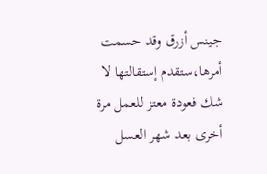جينس أزرق وقد حسمت أمرها،ستقدم إستقالتها لا شك فعودة معتز للعمل مرة أخرى بعد شهر العسل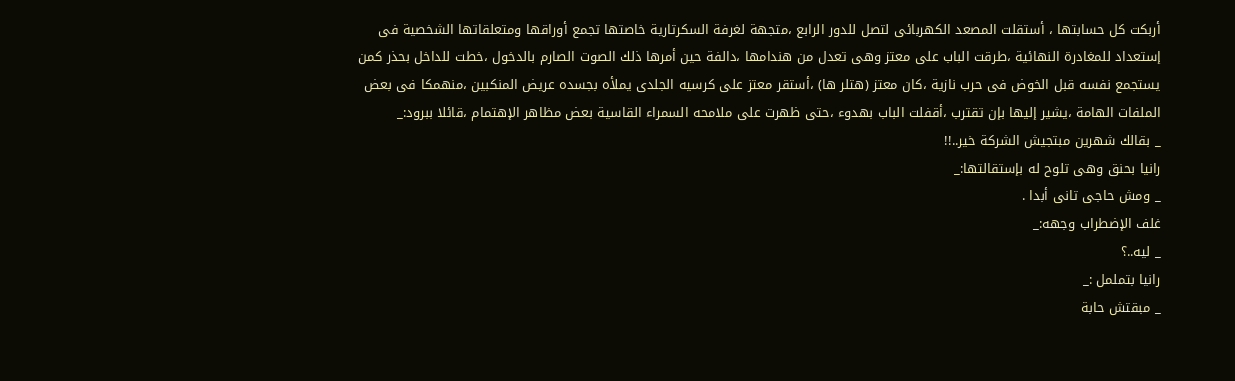أربكت كل حسابتها ، أستقلت المصعد الكهربائى لتصل للدور الرابع ،متجهة لغرفة السكرتارية خاصتها تجمع أوراقها ومتعلقاتها الشخصية فى إستعداد للمغادرة النهائية ،طرقت الباب على معتز وهى تعدل من هندامها ،دالفة حين أمرها ذلك الصوت الصارم بالدخول ،خطت للداخل بحذر كمن يستجمع نفسه قبل الخوض فى حرب نازية ،كان معتز (هتلر ها) ،أستقر معتز على كرسيه الجلدى يملأه بجسده عريض المنكبين ،منهمكا فى بعض الملفات الهامة ،يشير إليها بإن تقترب ،أقفلت الباب بهدوء ،حتى ظهرت على ملامحه السمراء القاسية بعض مظاهر الإهتمام ،قائلا ببرود:_
_ بقالك شهرين مبتجيش الشركة خير..!!
رانيا بحنق وهى تلوح له بإستقالتها:_
_ ومش حاجى تانى أبدا .
غلف الإضطراب وجهه:_
_ ليه..؟
رانيا بتململ :_
_ مبقتش حابة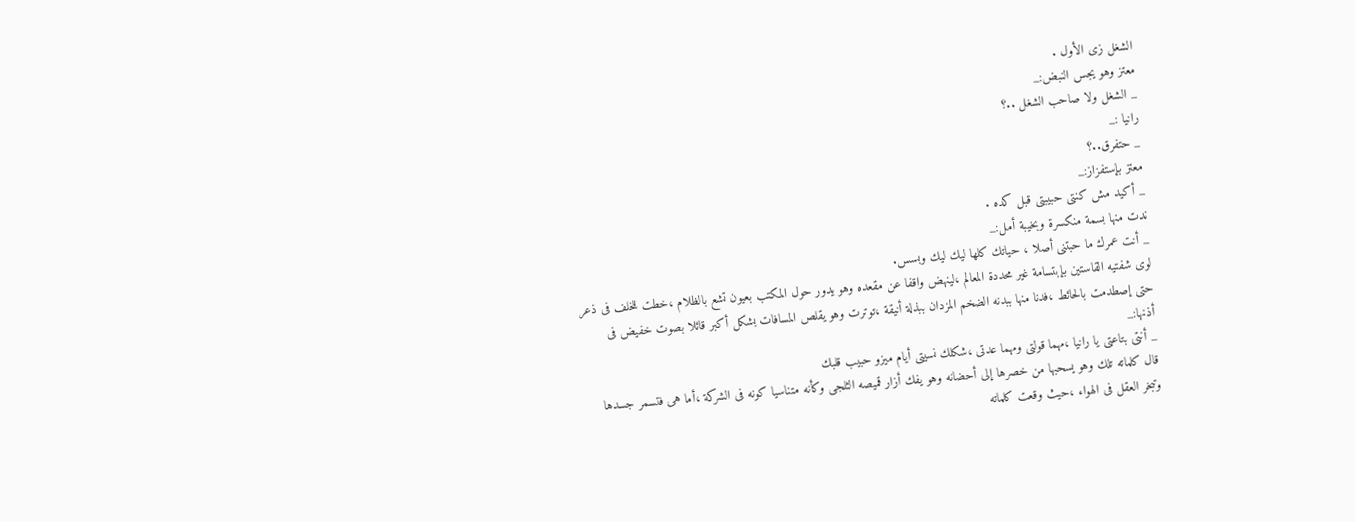الشغل زى الأول .
معتز وهو يجس النبض:_
_ الشغل ولا صاحب الشغل ..؟
رانيا :_
_ حتفرق..؟
معتز بإستفزاز:_
_ أكيد مش كنتى حبيبتى قبل كده .
ندت منها بسمة منكسرة وبخيبة أمل:_
_ أنت عمرك ما حبتنى أصلا ، حياتك كلها ليك ليك وبسس.
لوى شفتيه القاستين بإبتسامة غير محددة المعالم ،لينهض واقفا عن مقعده وهو يدور حول المكتب بعيون تشع بالظلام ،خطت للخلف فى ذعر حتى إصطدمت بالحائط ،فدنا منها ببدنه الضخم المزدان ببذلة أنيقة ،توترت وهو يقلص المسافات بشكل أكبر قائلا بصوت خفيض فى أذنها:_
_ أنتى بتاعتى يا رانيا ،مهما قولتى ومهما عدتى ،شكلك نسيتى أيام ميزو حبيب قلبك
قال كلماته تلك وهو يسحبها من خصرها إلى أحضانه وهو يفك أزار قميصه الثلجى وكأنه متناسيا كونه فى الشركة ،أما هى فتسمر جسدها وتبخر العقل فى الهواء ،حيث وقعت كلماته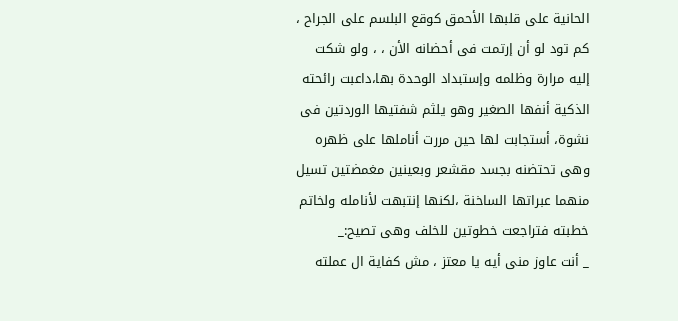الحانية على قلبها الأحمق كوقع البلسم على الجراح ، كم تود لو أن إرتمت فى أحضانه الأن ، ، ولو شكت إليه مرارة وظلمه وإستبداد الوحدة بها،داعبت رائحته الذكية أنفها الصغير وهو يلثم شفتيها الوردتين فى نشوة، أستجابت لها حين مررت أناملها على ظهره وهى تحتضنه بجسد مقشعر وبعينين مغمضتين تسيل منهما عبراتها الساخنة ،لكنها إنتبهت لأنامله ولخاتم خطبته فتراجعت خطوتين للخلف وهى تصيح:_
_ أنت عاوز منى أيه يا معتز ، مش كفاية ال عملته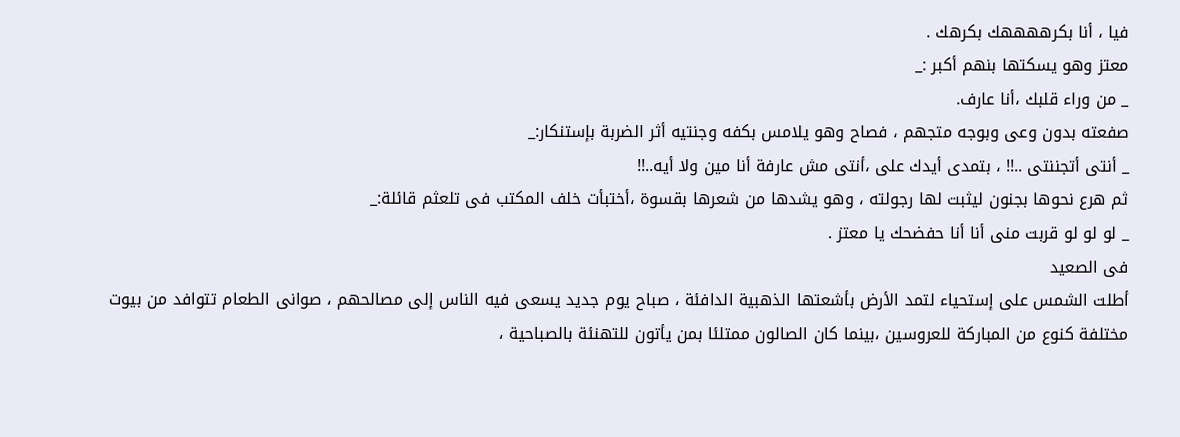فيا ، أنا بكرههههك بكرهك .
معتز وهو يسكتها بنهم أكبر :_
_ من وراء قلبك ،أنا عارف.
صفعته بدون وعى وبوجه متجهم ، فصاح وهو يلامس بكفه وجنتيه أثر الضربة بإستنكار:_
_ أنتى أتجننتى ..!! ، بتمدى أيدك على ،أنتى مش عارفة أنا مين ولا أيه..!!
ثم هرع نحوها بجنون ليثبت لها رجولته ، وهو يشدها من شعرها بقسوة ،أختبأت خلف المكتب فى تلعثم قائلة:_
_ لو لو لو قربت منى أنا أنا حفضحك يا معتز .
فى الصعيد
أطلت الشمس على إستحياء لتمد الأرض بأشعتها الذهبية الدافئة ، صباح يوم جديد يسعى فيه الناس إلى مصالحهم ، صوانى الطعام تتوافد من بيوت مختلفة كنوع من المباركة للعروسين ،بينما كان الصالون ممتلئا بمن يأتون للتهنئة بالصباحية ،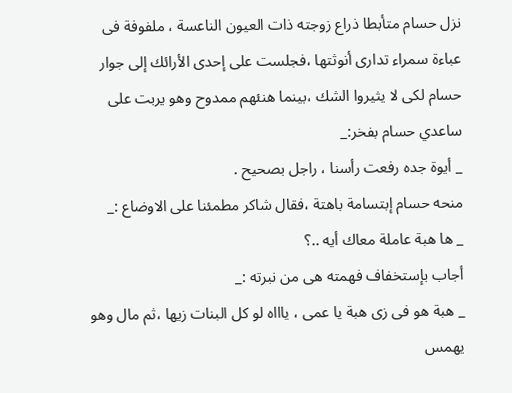نزل حسام متأبطا ذراع زوجته ذات العيون الناعسة ، ملفوفة فى عباءة سمراء تدارى أنوثتها ،فجلست على إحدى الأرائك إلى جوار حسام لكى لا يثيروا الشك ،بينما هنئهم ممدوح وهو يربت على ساعدي حسام بفخر:_
_ أيوة جده رفعت رأسنا ، راجل بصحيح .
منحه حسام إبتسامة باهتة ،فقال شاكر مطمئنا على الاوضاع :_
_ ها هبة عاملة معاك أيه ..؟
أجاب بإستخفاف فهمته هى من نبرته :_
_ هبة هو فى زى هبة يا عمى ، ياااه لو كل البنات زيها ،ثم مال وهو يهمس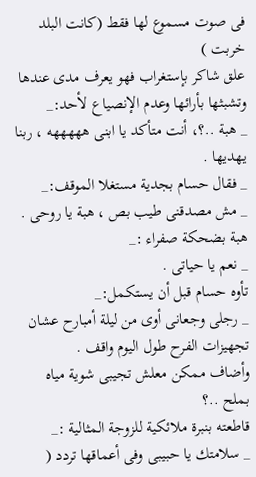فى صوت مسموع لها فقط (كانت البلد خربت )
علق شاكر بإستغراب فهو يعرف مدى عندها وتشبثها بأرائها وعدم الإنصياع لأحد:_
_ هبة ..؟، أنت متأكد يا ابنى هههههه ، ربنا يهديها .
_ فقال حسام بجدية مستغلا الموقف:_
_ مش مصدقنى طيب بص ، هبة يا روحى .
هبة بضحكة صفراء :_
_ نعم يا حياتى .
تأوه حسام قبل أن يستكمل:_
_ رجلى وجعانى أوى من ليلة أمبارح عشان تجهيزات الفرح طول اليوم واقف .
وأضاف ممكن معلش تجيبى شوية مياه بملح ..؟
قاطعته بنبرة ملائكية للزوجة المثالية :_
_ سلامتك يا حبيبى وفى أعماقها تردد (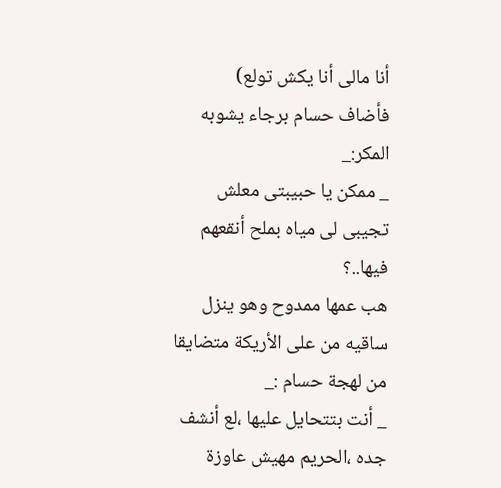أنا مالى أنا يكش تولع)
فأضاف حسام برجاء يشوبه المكر:_
_ ممكن يا حبيبتى معلش تجيبى لى مياه بملح أنقعهم فيها..؟
هب عمها ممدوح وهو ينزل ساقيه من على الأريكة متضايقا من لهجة حسام :_
_ أنت بتتحايل عليها ،لع أنشف جده ،الحريم مهيش عاوزة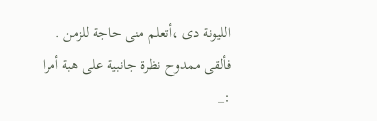الليونة دى ،أتعلم منى حاجة للزمن .
فألقى ممدوح نظرة جانبية على هبة أمرا :_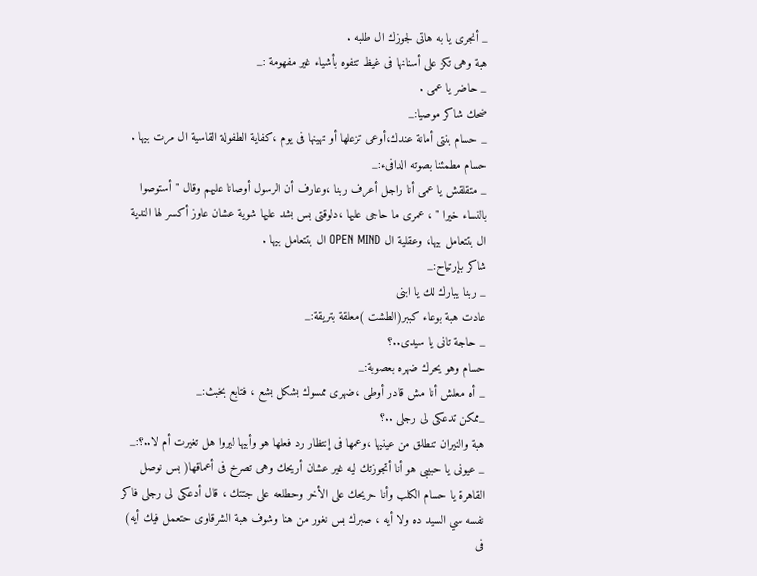_ أنجرى يا به هاتى لجوزك ال طلبه .
هبة وهى تكز على أسنانها فى غيظ تتفوه بأشياء غير مفهومة :_
_ حاضر يا عمى .
ضحك شاكر موصيا:_
_ حسام بنتى أمانة عندك،أوعى تزعلها أو تهينها فى يوم ،كفاية الطفولة القاسية ال مرت بيها .
حسام مطمئنا بصوته الدافىء:_
_ متقلقش يا عمى أنا راجل أعرف ربنا ،وعارف أن الرسول أوصانا عليهم وقال "أستوصوا بالنساء خيرا " ، عمرى ما حاجى عليها ،دلوقتى بس بشد عليها شوية عشان عاوز أكسر لها الندية ال بتتعامل بيها، وعقلية ال OPEN MIND ال بتتعامل بيها .
شاكر بإرتياح:_
_ ربنا يبارك لك يا ابنى
عادت هبة بوعاء كببر(الطشت )معلقة بتريقة:_
_ حاجة تانى يا سيدى..؟
حسام وهو يحرك ضهره بعصوبة:_
_ أه معلش أنا مش قادر أوطى ،ضهرى ممسوك بشكل بشع ، فتابع بخبث:_
_ممكن تدعكى لى رجلى ..؟
هبة والنيران تنطلق من عينيها ،وعمها فى إنتظار رد فعلها هو وأبيها ليروا هل تغيرت أم لا..؟:_
_ عيونى يا حبيبى هو أنا أتجوزتك ليه غير عشان أريحك وهى تصرخ فى أعماقها( بس نوصل القاهرة يا حسام الكلب وأنا حريحك على الأخر وحطلعه على جتتك ، قال أدعكى لى رجلى فاكر نفسه سي السيد ده ولا أيه ، صبرك بس نغور من هنا وشوف هبة الشرقاوى حتعمل فيك أيه)
فى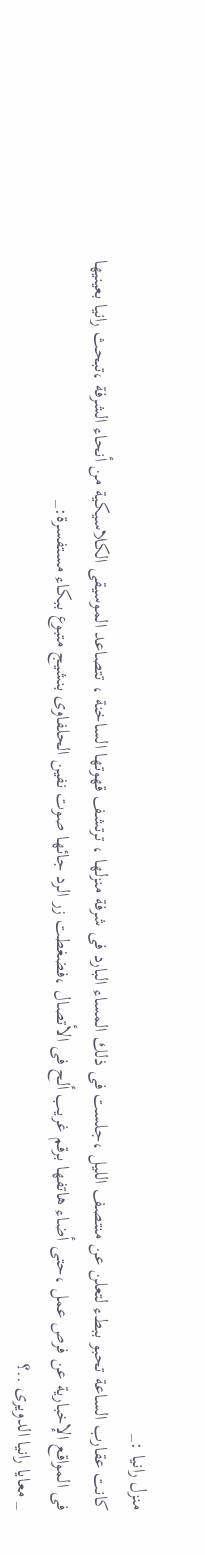منزل رانيا :_
كانت عقارب الساعة تحبو ببطء لتعلن عن منتصف الليل ،جلست فى ذلك المساء البارد فى شرفة منزلها ، ترتشف قهوتها الساخنة ، تتصاعد الموسيقى الكلاسيكية من أنحاء الشرفة ،تبحث رانيا بعينيها فى المواقع الإخبارية عن فرص عمل ،حتى أضاء هاتفها برقم غريب ألح فى الأتصال ،فضغطت زر الرد جائها صوت نفين الحلفاوى بنشيج متبوع ببكاء مستفسرة:_
_ معايا رانيا الدويرى ..؟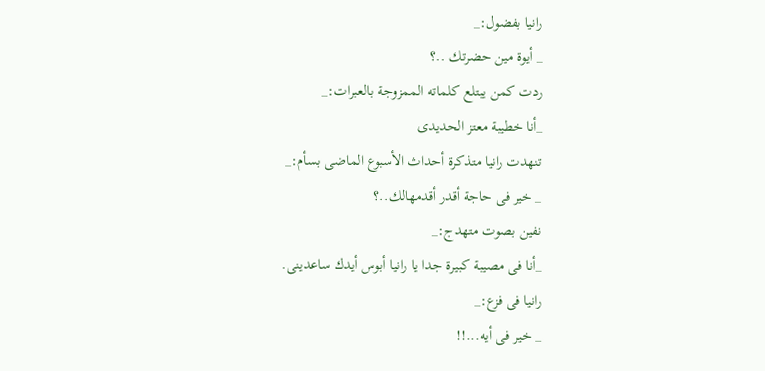رانيا بفضول:_
_ أيوة مين حضرتك ..؟
ردت كمن يبتلع كلماته الممزوجة بالعبرات:_
_أنا خطيبة معتز الحديدى
تنهدت رانيا متذكرة أحداث الأسبوع الماضى بسأم:_
_ خير فى حاجة أقدر أقدمهالك..؟
نفين بصوت متهدج:_
_أنا فى مصيبة كبيرة جدا يا رانيا أبوس أيدك ساعدينى.
رانيا فى فزع:_
_ خير فى أيه...!!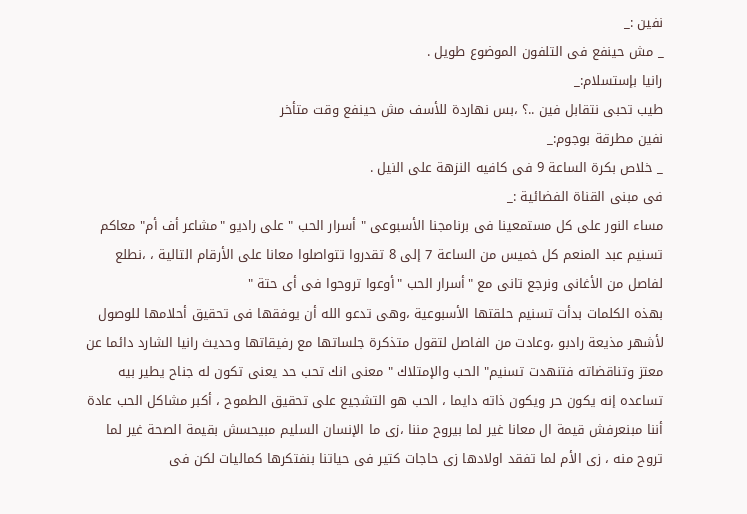نفين :_
_ مش حينفع فى التلفون الموضوع طويل .
رانيا بإستسلام:_
طيب تحبى نتقابل فين ..؟ ،بس نهاردة للأسف مش حينفع وقت متأخر
نفين مطرقة بوجوم:_
_ خلاص بكرة الساعة 9 فى كافيه النزهة على النيل .
فى مبنى القناة الفضائية :_
مساء النور على كل مستمعينا فى برنامجنا الأسبوعى " أسرار الحب " على راديو "مشاعر أف أم" معاكم تسنيم عبد المنعم كل خميس من الساعة 7 إلى 8 تقدروا تتواصلوا معانا على الأرقام التالية ، ،نطلع لفاصل من الأغانى ونرجع تانى مع "أسرار الحب "أوعوا تروحوا فى أى حتة "
بهذه الكلمات بدأت تسنيم حلقتها الأسبوعية ،وهى تدعو الله أن يوفقها فى تحقيق أحلامها للوصول لأشهر مذيعة رادبو ،وعادت من الفاصل لتقول متذكرة جلساتها مع رفيقاتها وحديث رانيا الشارد دائما عن معتز وتناقضاته فتنهدت تسنيم" الحب والإمتلاك " معنى انك تحب حد يعنى تكون له جناح يطير بيه تساعده إنه يكون حر ويكون ذاته دايما ، الحب هو التشجيع على تحقيق الطموح ، أكبر مشاكل الحب عادة أننا مبنعرفش قيمة ال معانا غير لما بيروح مننا ،زى ما الإنسان السليم مبيحسش بقيمة الصحة غير لما تروح منه ، زى الأم لما تفقد اولادها زى حاجات كتير فى حياتنا بنفتكرها كماليات لكن فى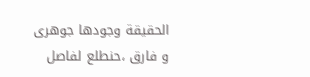الحقيقة وجودها جوهرى و فارق ،حنطلع لفاصل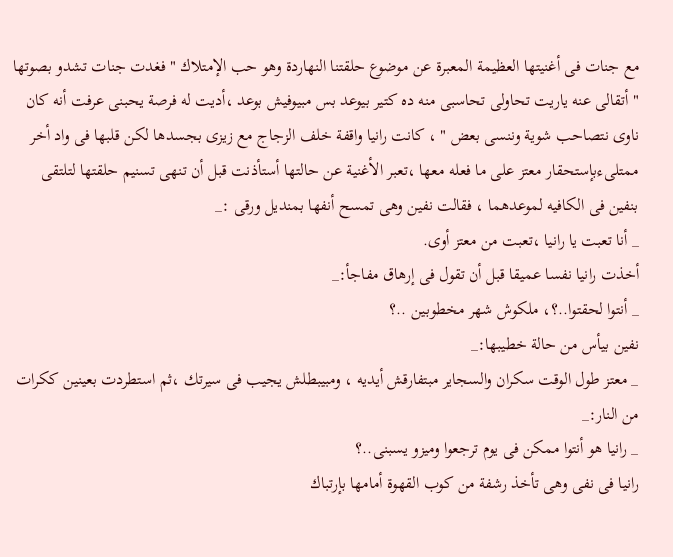مع جنات فى أغنيتها العظيمة المعبرة عن موضوع حلقتنا النهاردة وهو حب الإمتلاك " فغدت جنات تشدو بصوتها " أتقالى عنه ياريت تحاولى تحاسبى منه ده كتير بيوعد بس مبيوفيش بوعد ،أديت له فرصة يحبنى عرفت أنه كان ناوى نتصاحب شوية وننسى بعض " ، كانت رانيا واقفة خلف الزجاج مع زيزى بجسدها لكن قلبها فى واد أخر ممتلىءبإستحقار معتز على ما فعله معها ،تعبر الأغنية عن حالتها أستأذنت قبل أن تنهى تسنيم حلقتها لتلتقى بنفين فى الكافيه لموعدهما ، فقالت نفين وهى تمسح أنفها بمنديل ورقى :_
_ أنا تعبت يا رانيا ،تعبت من معتز أوى.
أخذت رانيا نفسا عميقا قبل أن تقول فى إرهاق مفاجأ:_
_ أنتوا لحقتوا..؟، ملكوش شهر مخطوبين ..؟
نفين بيأس من حالة خطيبها:_
_ معتز طول الوقت سكران والسجاير مبتفارقش أيديه ، ومبيبطلش يجيب فى سيرتك ،ثم استطردت بعينين ككرات من النار:_
_ رانيا هو أنتوا ممكن فى يوم ترجعوا وميزو يسبنى..؟
رانيا فى نفى وهى تأخذ رشفة من كوب القهوة أمامها بإرتباك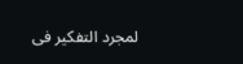لمجرد التفكير فى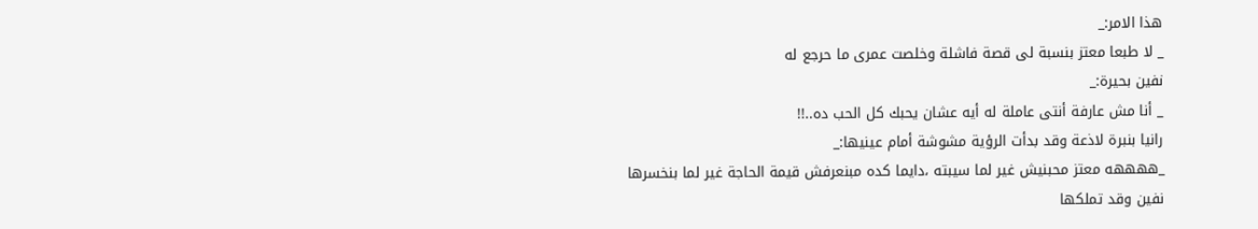هذا الامر:_
_ لا طبعا معتز بنسبة لى قصة فاشلة وخلصت عمرى ما حرجع له
نفين بحيرة:_
_ أنا مش عارفة أنتى عاملة له أيه عشان يحبك كل الحب ده..!!
رانيا بنبرة لاذعة وقد بدأت الرؤية مشوشة أمام عينيها:_
_ههههه معتز محبنيش غير لما سيبته ،دايما كده مبنعرفش قيمة الحاجة غير لما بنخسرها
نفين وقد تملكها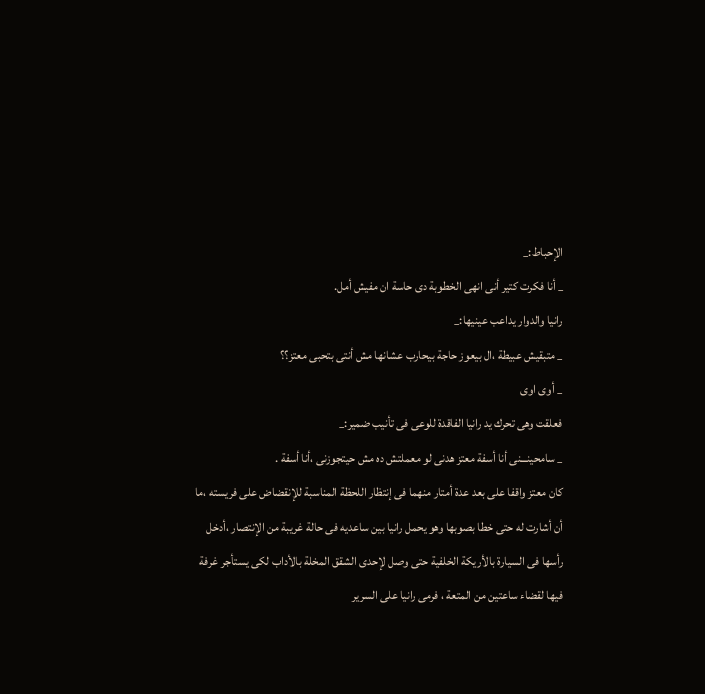الإحباط:_
_ أنا فكرت كتير أنى انهى الخطوبة دى حاسة ان مفيش أمل.
رانيا والدوار يداعب عينيها:_
_ متبقيش عبيطة ،ال بيعوز حاجة بيحارب عشانها مش أنتى بتحبى معتز؟؟
_ أوى اوى
فعلقت وهى تحرك يد رانيا الفاقدة للوعى فى تأنيب ضمير:_
_ سامحينـــنى أنا أسفة معتز هدنى لو معملتش ده مش حيتجوزنى ،أنا أسفة .
كان معتز واقفا على بعد عدة أمتار منهما فى إنتظار اللحظة المناسبة للإنقضاض على فريسته ،ما أن أشارت له حتى خطا بصوبها وهو يحمل رانيا بين ساعديه فى حالة غريبة من الإنتصار ،أدخل رأسها فى السيارة بالأريكة الخلفية حتى وصل لإحدى الشقق المخلة بالأداب لكى يستأجر غرفة فيها لقضاء ساعتين من المتعة ، فرمى رانيا على السرير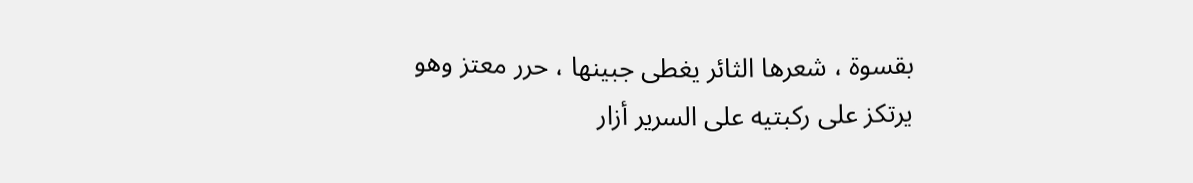بقسوة ، شعرها الثائر يغطى جبينها ، حرر معتز وهو يرتكز على ركبتيه على السرير أزار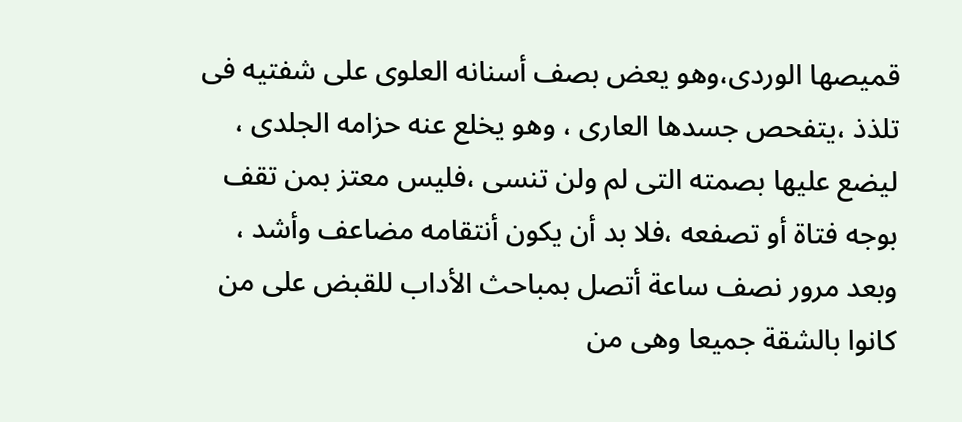قميصها الوردى،وهو يعض بصف أسنانه العلوى على شفتيه فى تلذذ ،يتفحص جسدها العارى ، وهو يخلع عنه حزامه الجلدى ، ليضع عليها بصمته التى لم ولن تنسى ،فليس معتز بمن تقف بوجه فتاة أو تصفعه ،فلا بد أن يكون أنتقامه مضاعف وأشد ، وبعد مرور نصف ساعة أتصل بمباحث الأداب للقبض على من كانوا بالشقة جميعا وهى من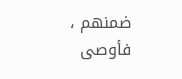ضمنهم ، فأوصى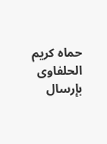حماه كريم الحلفاوى بإرسال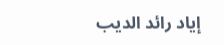إياد رائد الديب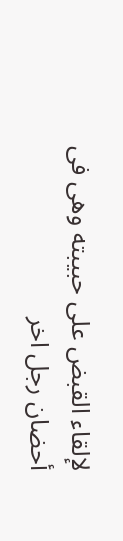لإلقاء القبض على حبيبته وهى فى أحضان رجل اخر